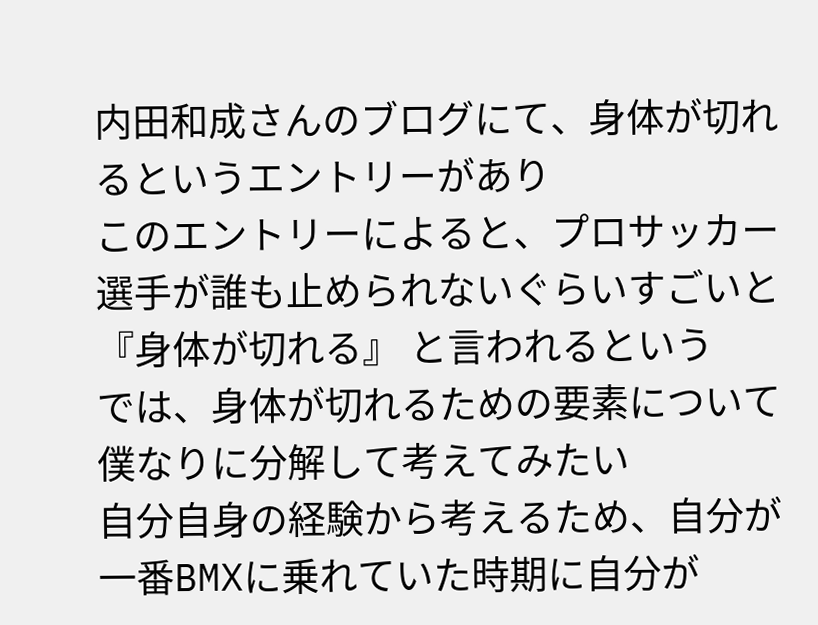内田和成さんのブログにて、身体が切れるというエントリーがあり
このエントリーによると、プロサッカー選手が誰も止められないぐらいすごいと『身体が切れる』 と言われるという
では、身体が切れるための要素について僕なりに分解して考えてみたい
自分自身の経験から考えるため、自分が一番BMXに乗れていた時期に自分が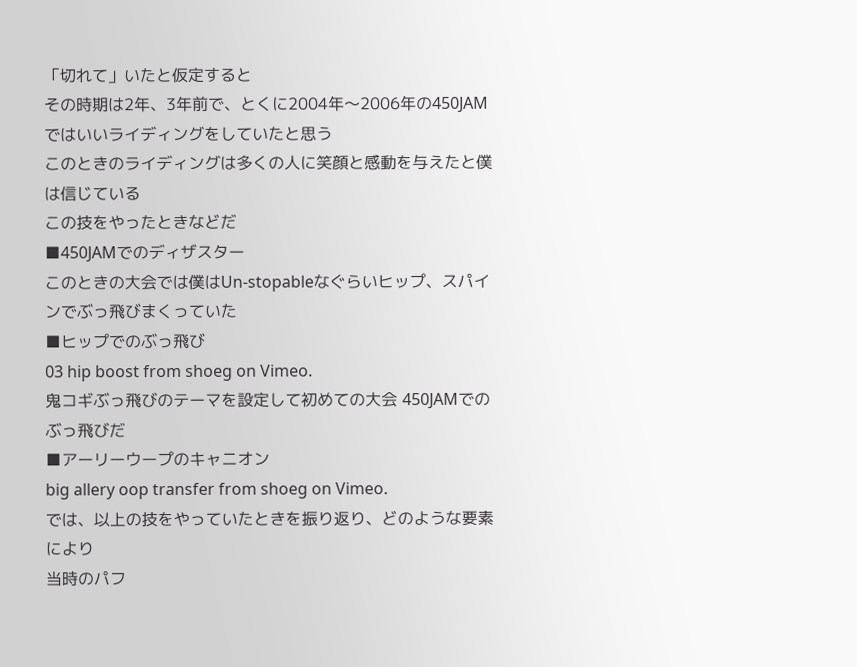「切れて」いたと仮定すると
その時期は2年、3年前で、とくに2004年〜2006年の450JAMではいいライディングをしていたと思う
このときのライディングは多くの人に笑顔と感動を与えたと僕は信じている
この技をやったときなどだ
■450JAMでのディザスター
このときの大会では僕はUn-stopableなぐらいヒップ、スパインでぶっ飛びまくっていた
■ヒップでのぶっ飛び
03 hip boost from shoeg on Vimeo.
鬼コギぶっ飛びのテーマを設定して初めての大会 450JAMでのぶっ飛びだ
■アーリーウープのキャニオン
big allery oop transfer from shoeg on Vimeo.
では、以上の技をやっていたときを振り返り、どのような要素により
当時のパフ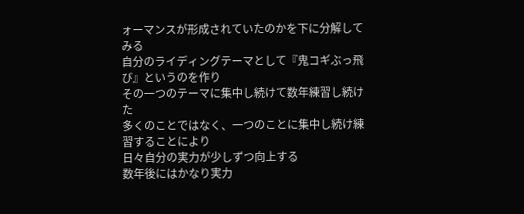ォーマンスが形成されていたのかを下に分解してみる
自分のライディングテーマとして『鬼コギぶっ飛び』というのを作り
その一つのテーマに集中し続けて数年練習し続けた
多くのことではなく、一つのことに集中し続け練習することにより
日々自分の実力が少しずつ向上する
数年後にはかなり実力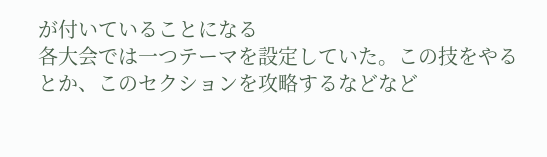が付いていることになる
各大会では一つテーマを設定していた。この技をやるとか、このセクションを攻略するなどなど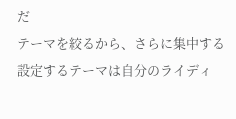だ
テーマを絞るから、さらに集中する
設定するテーマは自分のライディ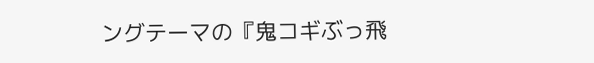ングテーマの『鬼コギぶっ飛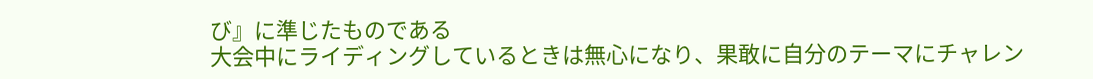び』に準じたものである
大会中にライディングしているときは無心になり、果敢に自分のテーマにチャレン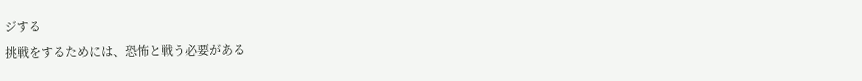ジする
挑戦をするためには、恐怖と戦う必要がある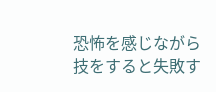恐怖を感じながら技をすると失敗す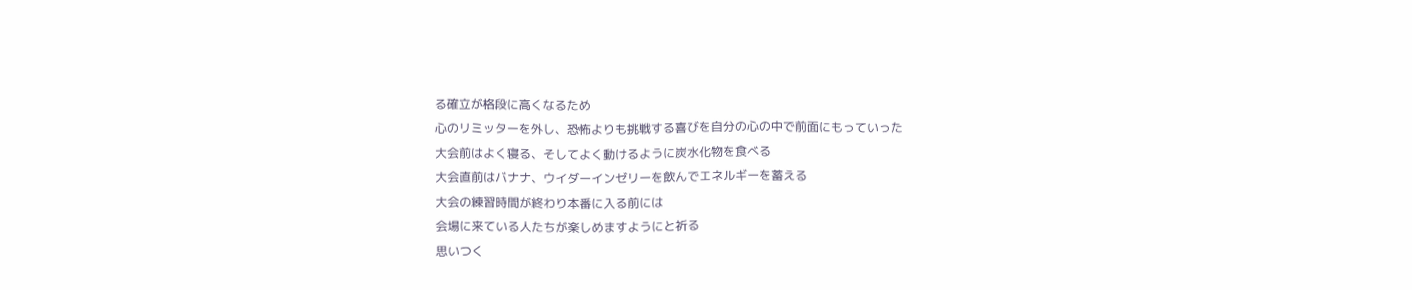る確立が格段に高くなるため
心のリミッターを外し、恐怖よりも挑戦する喜びを自分の心の中で前面にもっていった
大会前はよく寝る、そしてよく動けるように炭水化物を食べる
大会直前はバナナ、ウイダーインゼリーを飲んでエネルギーを蓄える
大会の練習時間が終わり本番に入る前には
会場に来ている人たちが楽しめますようにと祈る
思いつく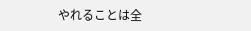やれることは全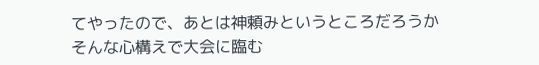てやったので、あとは神頼みというところだろうか
そんな心構えで大会に臨む